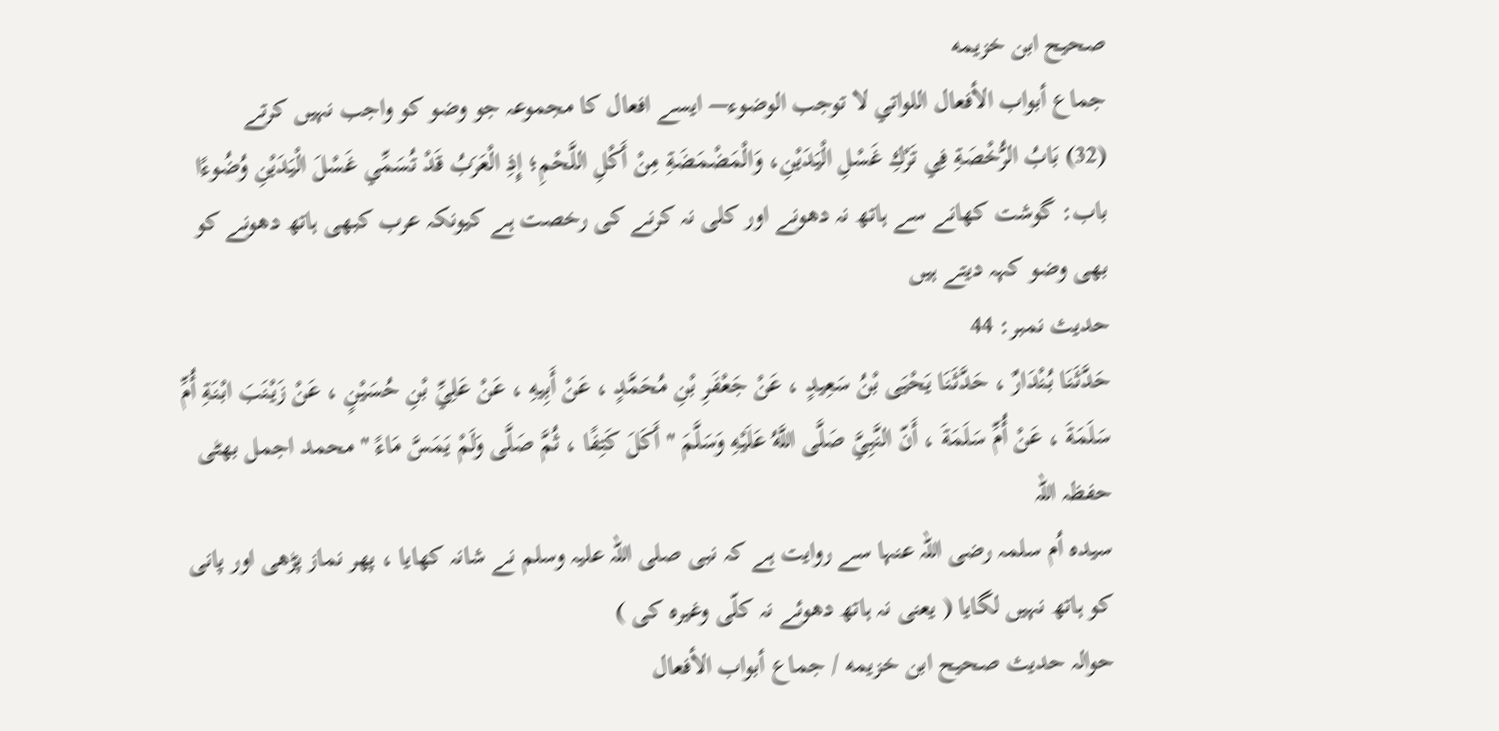صحيح ابن خزيمه
جماع أبواب الأفعال اللواتي لا توجب الوضوء— ایسے افعال کا مجموعہ جو وضو کو واجب نہیں کرتے
(32) بَابُ الرُّخْصَةِ فِي تَرْكِ غَسْلِ الْيَدَيْنِ، وَالْمَضْمَضَةِ مِنْ أَكْلِ اللَّحْمِ؛ إِذِ الْعَرَبُ قَدْ تُسَمِّي غَسْلَ الْيَدَيْنِ وُضُوءًا باب: گوشت کھانے سے ہاتھ نہ دھونے اور کلی نہ کرنے کی رخصت ہے کیونکہ عرب کبھی ہاتھ دھونے کو بھی وضو کہہ دیتے ہیں
حدیث نمبر: 44
حَدَّثَنَا بُنْدَارٌ ، حَدَّثَنَا يَحْيَى بْنُ سَعِيدٍ ، عَنْ جَعْفَرِ بْنِ مُحَمَّدٍ ، عَنْ أَبِيهِ ، عَنْ عَلِيِّ بْنِ حُسَيْنٍ ، عَنْ زَيْنَبَ ابْنَةِ أُمِّ سَلَمَةَ ، عَنْ أُمِّ سَلَمَةَ ، أَنّ النَّبِيَّ صَلَّى اللَّهُ عَلَيْهِ وَسَلَّمَ " أَكَلَ كَتِفًا ، ثُمَّ صَلَّى وَلَمْ يَمَسَّ مَاءً " محمد اجمل بھٹی حفظہ اللہ
سیدہ اُم سلمہ رضی اللہ عنہا سے روایت ہے کہ نبی صلی اللہ علیہ وسلم نے شانہ کھایا ، پھر نماز پڑھی اور پانی کو ہاتھ نہیں لگایا ( یعنی نہ ہاتھ دھوئے نہ کلّی وغیرہ کی )
حوالہ حدیث صحيح ابن خزيمه / جماع أبواب الأفعال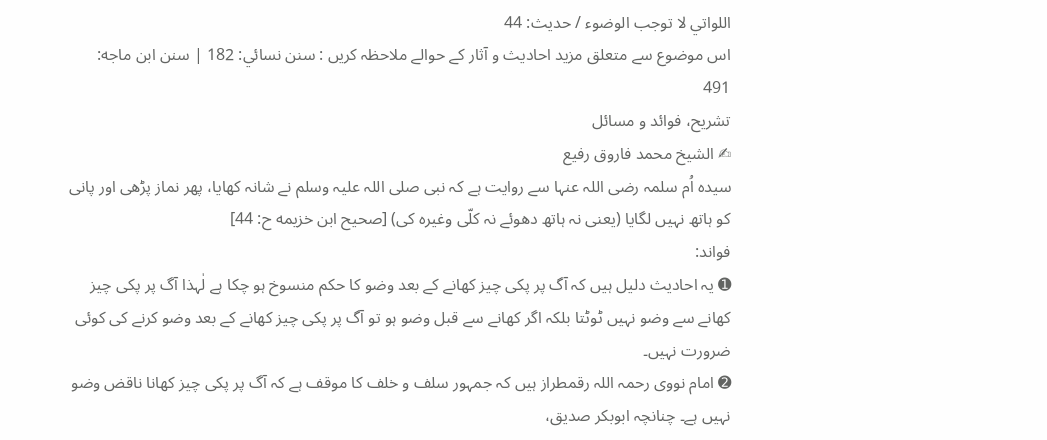اللواتي لا توجب الوضوء / حدیث: 44
اس موضوع سے متعلق مزید احادیث و آثار کے حوالے ملاحظہ کریں : سنن نسائي: 182 | سنن ابن ماجه: 491
تشریح، فوائد و مسائل
✍ الشیخ محمد فاروق رفیع
سیدہ اُم سلمہ رضی اللہ عنہا سے روایت ہے کہ نبی صلی اللہ علیہ وسلم نے شانہ کھایا، پھر نماز پڑھی اور پانی کو ہاتھ نہیں لگایا (یعنی نہ ہاتھ دھوئے نہ کلّی وغیرہ کی) [صحيح ابن خزيمه ح: 44]
فواند:
➊ یہ احادیث دلیل ہیں کہ آگ پر پکی چیز کھانے کے بعد وضو کا حکم منسوخ ہو چکا ہے لٰہذا آگ پر پکی چیز کھانے سے وضو نہیں ٹوٹتا بلکہ اگر کھانے سے قبل وضو ہو تو آگ پر پکی چیز کھانے کے بعد وضو کرنے کی کوئی ضرورت نہیں۔
➋ امام نووی رحمہ اللہ رقمطراز ہیں کہ جمہور سلف و خلف کا موقف ہے کہ آگ پر پکی چیز کھانا ناقض وضو نہیں ہے۔ چنانچہ ابوبکر صدیق،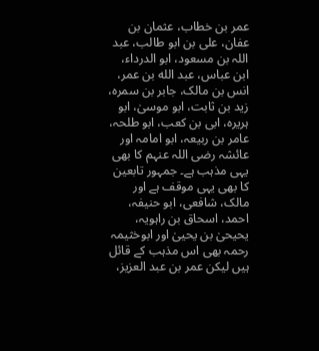عمر بن خطاب، عثمان بن عفان، علی بن ابو طالب، عبد اللہ بن مسعود، ابو الدرداء، ابن عباس، عبد الله بن عمر، انس بن مالک، جابر بن سمرہ، زید بن ثابت، ابو موسیٰ، ابو ہریرہ، ابی بن کعب، ابو طلحہ، عامر بن ربیعہ، ابو امامہ اور عائشہ رضی اللہ عنہم کا بھی یہی مذہب ہے۔ جمہور تابعین کا بھی یہی موقف ہے اور مالک، شافعی، ابو حنیفہ، احمد، اسحاق بن راہویہ، یحیحیٰ بن یحییٰ اور ابوخثیمہ رحمہ بھی اس مذہب کے قائل ہیں لیکن عمر بن عبد العزیز،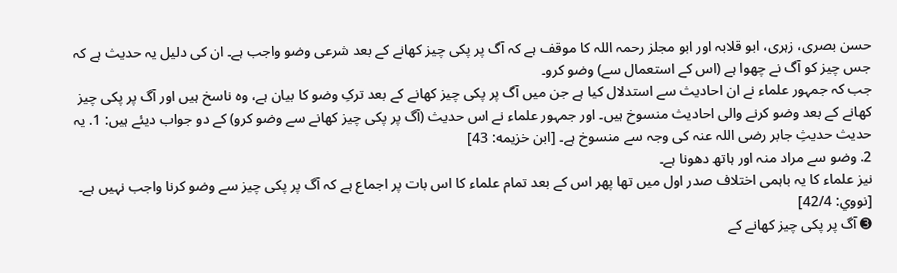حسن بصری، زہری، ابو قلابہ اور ابو مجلز رحمہ اللہ کا موقف ہے کہ آگ پر پکی چیز کھانے کے بعد شرعی وضو واجب ہے۔ ان کی دلیل یہ حدیث ہے کہ جس چیز کو آگ نے چھوا ہے (اس کے استعمال سے) وضو کرو۔
جب کہ جمہور علماء نے ان احادیث سے استدلال کیا ہے جن میں آگ پر پکی چیز کھانے کے بعد ترکِ وضو کا بیان ہے، وہ ناسخ ہیں اور آگ پر پکی چیز کھانے کے بعد وضو کرنے والی احادیث منسوخ ہیں۔ اور جمہور علماء نے اس حدیث (آگ پر پکی چیز کھانے سے وضو کرو) کے دو جواب دیئے ہیں: 1. یہ حدیث حدیثِ جابر رضی اللہ عنہ کی وجہ سے منسوخ ہے۔ [ابن خزيمه: 43]
2. وضو سے مراد منہ اور ہاتھ دھونا ہے۔
نیز علماء کا یہ باہمی اختلاف صدر اول میں تھا پھر اس کے بعد تمام علماء کا اس بات پر اجماع ہے کہ آگ پر پکی چیز سے وضو کرنا واجب نہیں ہے۔ [نووي: 42/4]
➌ آگ پر پکی چیز کھانے کے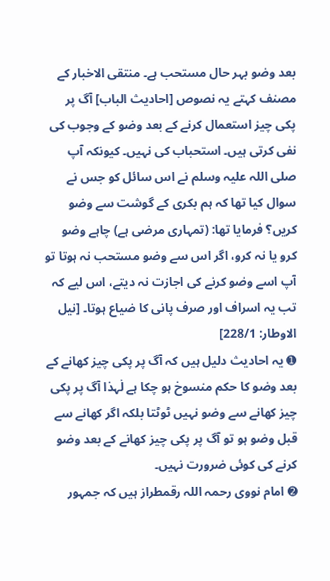بعد وضو بہر حال مستحب ہے۔ منتقی الاخبار کے مصنف کہتے یہ نصوص [احاديث الباب] آگ پر پکی چیز استعمال کرنے کے بعد وضو کے وجوب کی نفی کرتی ہیں۔ استحباب کی نہیں۔ کیونکہ آپ صلی اللہ علیہ وسلم نے اس سائل کو جس نے سوال کیا تھا کہ ہم بکری کے گوشت سے وضو کریں؟ فرمایا تھا: (تمہاری مرضی ہے) چاہے وضو کرو یا نہ کرو، اگر اس سے وضو مستحب نہ ہوتا تو آپ اسے وضو کرنے کی اجازت نہ دیتے، اس لیے کہ تب یہ اسراف اور صرف پانی کا ضیاع ہوتا۔ [نيل الاوطار: 228/1]
➊ یہ احادیث دلیل ہیں کہ آگ پر پکی چیز کھانے کے بعد وضو کا حکم منسوخ ہو چکا ہے لٰہذا آگ پر پکی چیز کھانے سے وضو نہیں ٹوٹتا بلکہ اگر کھانے سے قبل وضو ہو تو آگ پر پکی چیز کھانے کے بعد وضو کرنے کی کوئی ضرورت نہیں۔
➋ امام نووی رحمہ اللہ رقمطراز ہیں کہ جمہور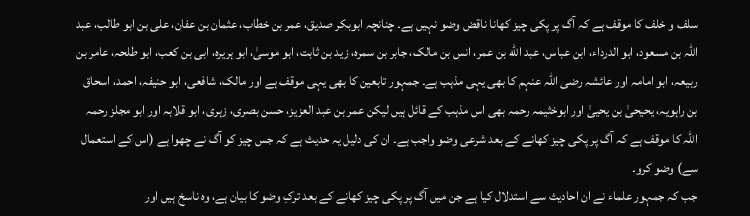سلف و خلف کا موقف ہے کہ آگ پر پکی چیز کھانا ناقض وضو نہیں ہے۔ چنانچہ ابوبکر صدیق، عمر بن خطاب، عثمان بن عفان، علی بن ابو طالب، عبد اللہ بن مسعود، ابو الدرداء، ابن عباس، عبد الله بن عمر، انس بن مالک، جابر بن سمرہ، زید بن ثابت، ابو موسیٰ، ابو ہریرہ، ابی بن کعب، ابو طلحہ، عامر بن ربیعہ، ابو امامہ اور عائشہ رضی اللہ عنہم کا بھی یہی مذہب ہے۔ جمہور تابعین کا بھی یہی موقف ہے اور مالک، شافعی، ابو حنیفہ، احمد، اسحاق بن راہویہ، یحیحیٰ بن یحییٰ اور ابوخثیمہ رحمہ بھی اس مذہب کے قائل ہیں لیکن عمر بن عبد العزیز، حسن بصری، زہری، ابو قلابہ اور ابو مجلز رحمہ اللہ کا موقف ہے کہ آگ پر پکی چیز کھانے کے بعد شرعی وضو واجب ہے۔ ان کی دلیل یہ حدیث ہے کہ جس چیز کو آگ نے چھوا ہے (اس کے استعمال سے) وضو کرو۔
جب کہ جمہور علماء نے ان احادیث سے استدلال کیا ہے جن میں آگ پر پکی چیز کھانے کے بعد ترکِ وضو کا بیان ہے، وہ ناسخ ہیں اور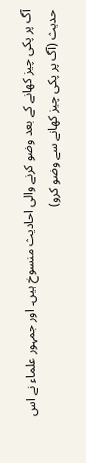آگ پر پکی چیز کھانے کے بعد وضو کرنے والی احادیث منسوخ ہیں۔ اور جمہور علماء نے اس حدیث (آگ پر پکی چیز کھانے سے وضو کرو)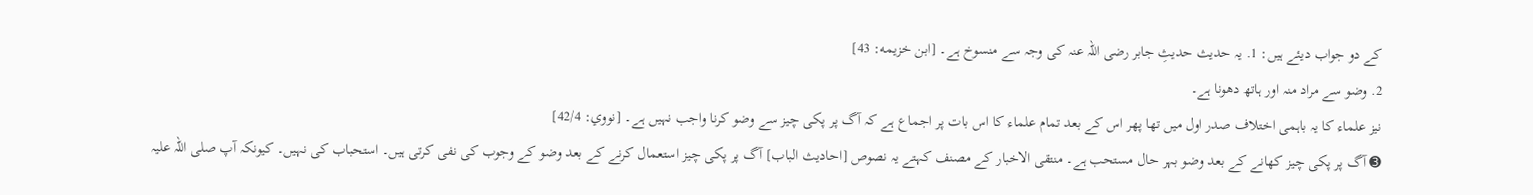کے دو جواب دیئے ہیں: 1. یہ حدیث حدیثِ جابر رضی اللہ عنہ کی وجہ سے منسوخ ہے۔ [ابن خزيمه: 43]
2. وضو سے مراد منہ اور ہاتھ دھونا ہے۔
نیز علماء کا یہ باہمی اختلاف صدر اول میں تھا پھر اس کے بعد تمام علماء کا اس بات پر اجماع ہے کہ آگ پر پکی چیز سے وضو کرنا واجب نہیں ہے۔ [نووي: 42/4]
➌ آگ پر پکی چیز کھانے کے بعد وضو بہر حال مستحب ہے۔ منتقی الاخبار کے مصنف کہتے یہ نصوص [احاديث الباب] آگ پر پکی چیز استعمال کرنے کے بعد وضو کے وجوب کی نفی کرتی ہیں۔ استحباب کی نہیں۔ کیونکہ آپ صلی اللہ علیہ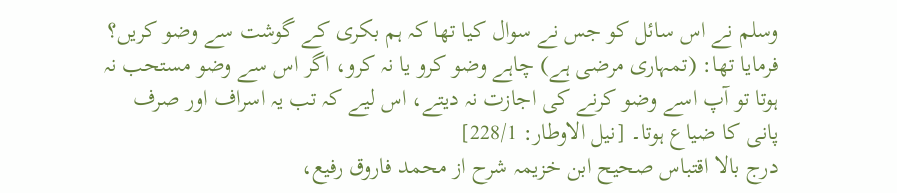وسلم نے اس سائل کو جس نے سوال کیا تھا کہ ہم بکری کے گوشت سے وضو کریں؟ فرمایا تھا: (تمہاری مرضی ہے) چاہے وضو کرو یا نہ کرو، اگر اس سے وضو مستحب نہ ہوتا تو آپ اسے وضو کرنے کی اجازت نہ دیتے، اس لیے کہ تب یہ اسراف اور صرف پانی کا ضیاع ہوتا۔ [نيل الاوطار: 228/1]
درج بالا اقتباس صحیح ابن خزیمہ شرح از محمد فاروق رفیع،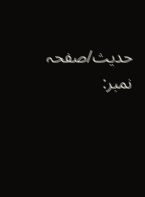حدیث/صفحہ نمبر: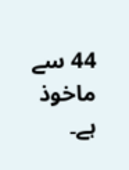44 سے ماخوذ ہے۔